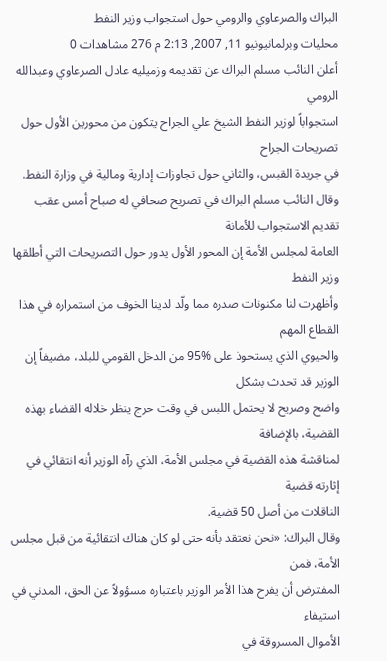البراك والصرعاوي والرومي حول استجواب وزير النفط
محليات وبرلمانيونيو 11, 2007, 2:13 م 276 مشاهدات 0
أعلن النائب مسلم البراك عن تقديمه وزميليه عادل الصرعاوي وعبدالله الرومي
استجواباً لوزير النفط الشيخ علي الجراح يتكون من محورين الأول حول تصريحات الجراح
في جريدة القبس، والثاني حول تجاوزات إدارية ومالية في وزارة النفط.
وقال النائب مسلم البراك في تصريح صحافي له صباح أمس عقب تقديم الاستجواب للأمانة
العامة لمجلس الأمة إن المحور الأول يدور حول التصريحات التي أطلقها وزير النفط
وأظهرت لنا مكنونات صدره مما ولّد لدينا الخوف من استمراره في هذا القطاع المهم
والحيوي الذي يستحوذ على %95 من الدخل القومي للبلد، مضيفاً إن الوزير قد تحدث بشكل
واضح وصريح لا يحتمل اللبس في وقت حرج ينظر خلاله القضاء بهذه القضية، بالإضافة
لمناقشة هذه القضية في مجلس الأمة، الذي رآه الوزير أنه انتقائي في إثارته قضية
الناقلات من أصل 50 قضية.
وقال البراك: «نحن نعتقد بأنه حتى لو كان هناك انتقائية من قبل مجلس الأمة، فمن
المفترض أن يفرح هذا الأمر الوزير باعتباره مسؤولاً عن الحق، المدني في استيفاء
الأموال المسروقة في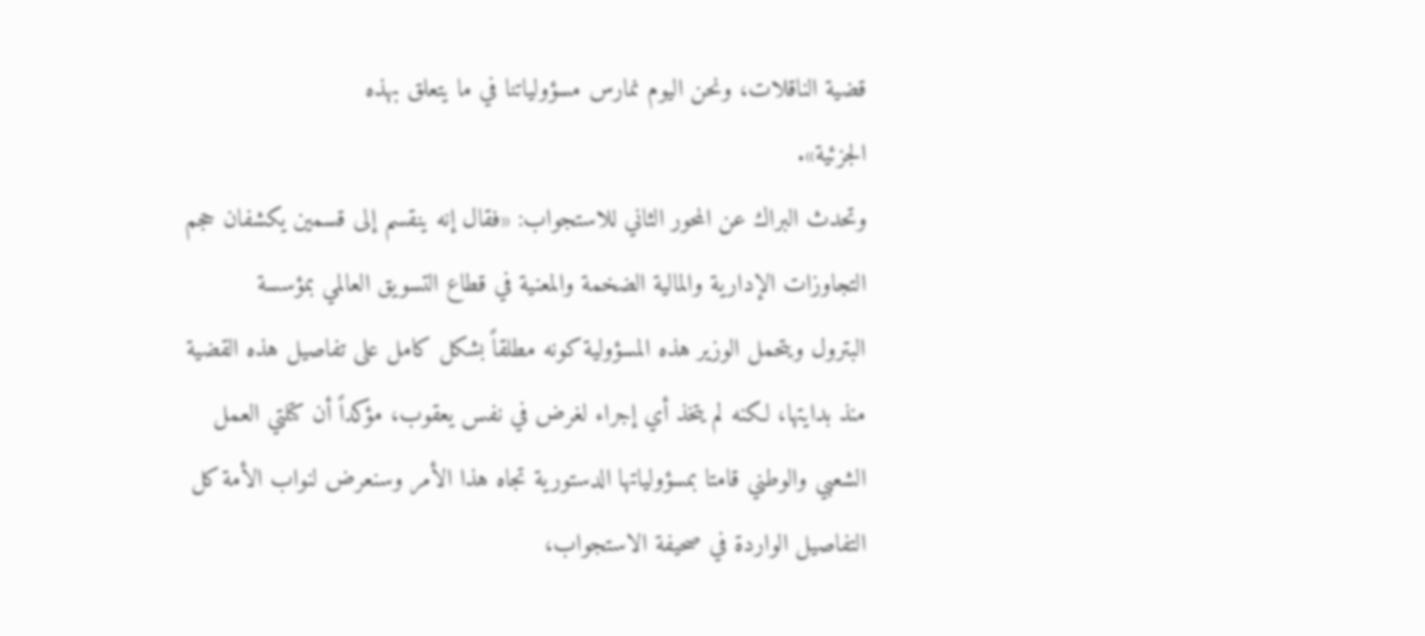قضية الناقلات، ونحن اليوم نمارس مسؤولياتنا في ما يتعلق بهذه
الجزئية».
وتحدث البراك عن المحور الثاني للاستجواب: «فقال إنه ينقسم إلى قسمين يكشفان حجم
التجاوزات الإدارية والمالية الضخمة والمعنية في قطاع التسويق العالمي بمؤسسة
البترول ويتحمل الوزير هذه المسؤولية كونه مطلقاً بشكل كامل على تفاصيل هذه القضية
منذ بدايتها، لكنه لم يتخذ أي إجراء لغرض في نفس يعقوب، مؤكداً أن كتلتي العمل
الشعبي والوطني قامتا بمسؤولياتها الدستورية تجاه هذا الأمر وسنعرض لنواب الأمة كل
التفاصيل الواردة في صحيفة الاستجواب،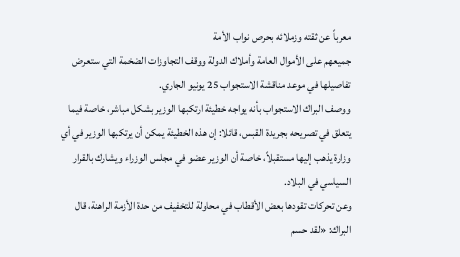معرباً عن ثقته وزملائه بحرص نواب الأمة
جميعهم على الأموال العامة وأملاك الدولة ووقف التجاوزات الضخمة التي ستعرض
تفاصيلها في موعد مناقشة الاستجواب 25 يونيو الجاري.
ووصف البراك الاستجواب بأنه يواجه خطيئة ارتكبها الوزير بشكل مباشر، خاصة فيما
يتعلق في تصريحه بجريدة القبس، قائلا: إن هذه الخطيئة يمكن أن يرتكبها الوزير في أي
وزارة يذهب إليها مستقبلاً، خاصة أن الوزير عضو في مجلس الوزراء ويشارك بالقرار
السياسي في البلاد.
وعن تحركات تقودها بعض الأقطاب في محاولة للتخفيف من حدة الأزمة الراهنة، قال
البراك: «لقد حسم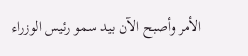الأمر وأصبح الآن بيد سمو رئيس الوزراء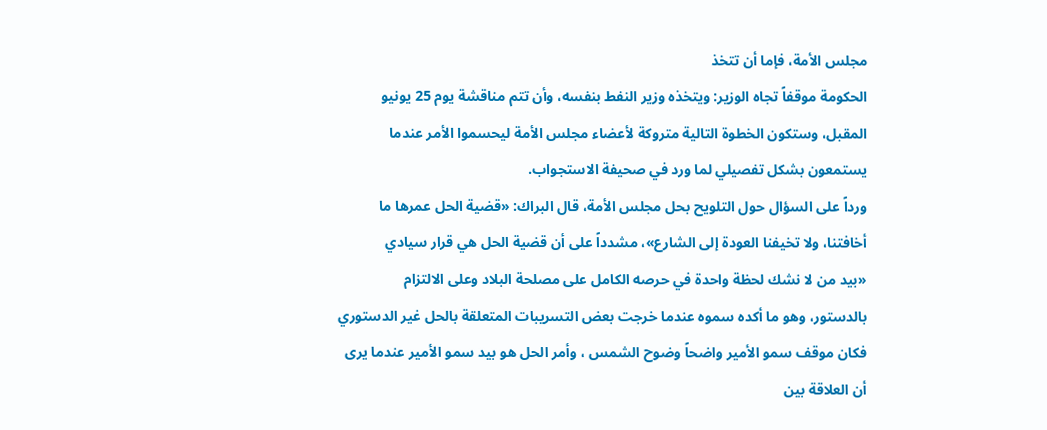مجلس الأمة، فإما أن تتخذ
الحكومة موقفاً تجاه الوزير: ويتخذه وزير النفط بنفسه، وأن تتم مناقشة يوم 25 يونيو
المقبل، وستكون الخطوة التالية متروكة لأعضاء مجلس الأمة ليحسموا الأمر عندما
يستمعون بشكل تفصيلي لما ورد في صحيفة الاستجواب.
ورداً على السؤال حول التلويح بحل مجلس الأمة، قال البراك: «قضية الحل عمرها ما
أخافتنا، ولا تخيفنا العودة إلى الشارع»، مشدداً على أن قضية الحل هي قرار سيادي
«بيد من لا نشك لحظة واحدة في حرصه الكامل على مصلحة البلاد وعلى الالتزام
بالدستور، وهو ما أكده سموه عندما خرجت بعض التسريبات المتعلقة بالحل غير الدستوري
فكان موقف سمو الأمير واضحاً وضوح الشمس ، وأمر الحل هو بيد سمو الأمير عندما يرى
أن العلاقة بين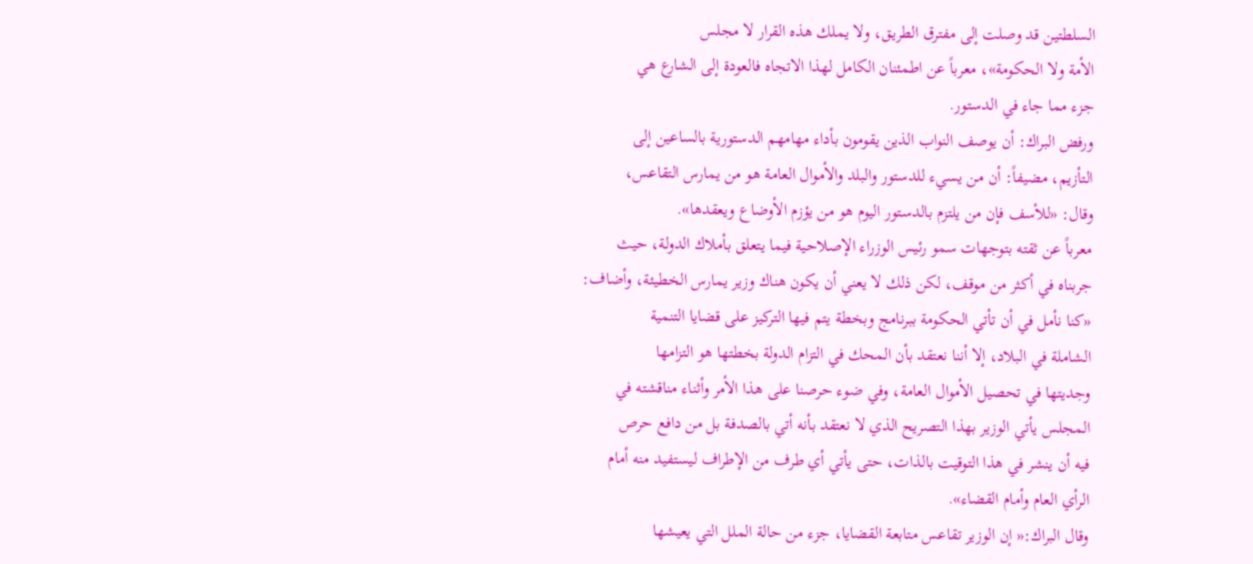السلطتين قد وصلت إلى مفترق الطريق، ولا يملك هذه القرار لا مجلس
الأمة ولا الحكومة»، معرباً عن اطمئنان الكامل لهذا الاتجاه فالعودة إلى الشارع هي
جزء مما جاء في الدستور.
ورفض البراك: أن يوصف النواب الذين يقومون بأداء مهامهم الدستورية بالساعين إلى
التأزيم، مضيفاً: أن من يسيء للدستور والبلد والأموال العامة هو من يمارس التقاعس،
وقال: «للأسف فإن من يلتزم بالدستور اليوم هو من يؤزم الأوضاع ويعقدها».
معرباً عن ثقته بتوجهات سمو رئيس الوزراء الإصلاحية فيما يتعلق بأملاك الدولة، حيث
جربناه في أكثر من موقف، لكن ذلك لا يعني أن يكون هناك وزير يمارس الخطيئة، وأضاف:
«كنا نأمل في أن تأتي الحكومة ببرنامج وبخطة يتم فيها التركيز على قضايا التنمية
الشاملة في البلاد، إلا أننا نعتقد بأن المحك في التزام الدولة بخطتها هو التزامها
وجديتها في تحصيل الأموال العامة، وفي ضوء حرصنا على هذا الأمر وأثناء مناقشته في
المجلس يأتي الوزير بهذا التصريح الذي لا نعتقد بأنه أتي بالصدفة بل من دافع حرص
فيه أن ينشر في هذا التوقيت بالذات، حتى يأتي أي طرف من الإطراف ليستفيد منه أمام
الرأي العام وأمام القضاء».
وقال البراك:« إن الوزير تقاعس متابعة القضايا، جزء من حالة الملل التي يعيشها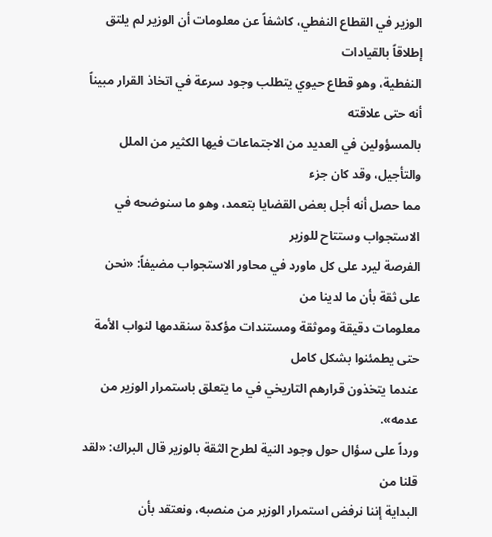الوزير في القطاع النفطي، كاشفاً عن معلومات أن الوزير لم يلتق إطلاقاً بالقيادات
النفطية، وهو قطاع حيوي يتطلب وجود سرعة في اتخاذ القرار مبيناً أنه حتى علاقته
بالمسؤولين في العديد من الاجتماعات فيها الكثير من الملل والتأجيل، وقد كان جزء
مما حصل أنه أجل بعض القضايا بتعمد، وهو ما سنوضحه في الاستجواب وستتاح للوزير
الفرصة ليرد على كل ماورد في محاور الاستجواب مضيفاً: «نحن على ثقة بأن ما لدينا من
معلومات دقيقة وموثقة ومستندات مؤكدة سنقدمها لنواب الأمة حتى يطمئنوا بشكل كامل
عندما يتخذون قرارهم التاريخي في ما يتعلق باستمرار الوزير من عدمه».
ورداً على سؤال حول وجود النية لطرح الثقة بالوزير قال البراك: «لقد قلنا من
البداية إننا نرفض استمرار الوزير من منصبه، ونعتقد بأن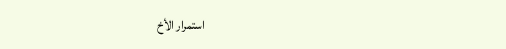استمرار الأخ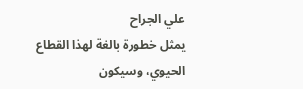علي الجراح
يمثل خطورة بالغة لهذا القطاع الحيوي، وسيكون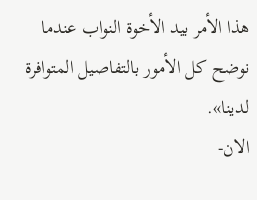هذا الأمر بيد الأخوة النواب عندما
نوضح كل الأمور بالتفاصيل المتوافرة لدينا».
الان-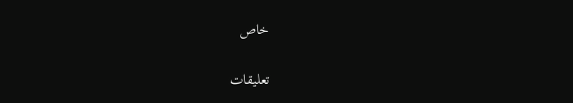خاص

تعليقات